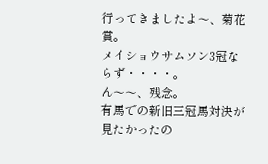行ってきましたよ〜、菊花賞。
メイショウサムソン3冠ならず・・・・。
ん〜〜、残念。
有馬での新旧三冠馬対決が見たかったの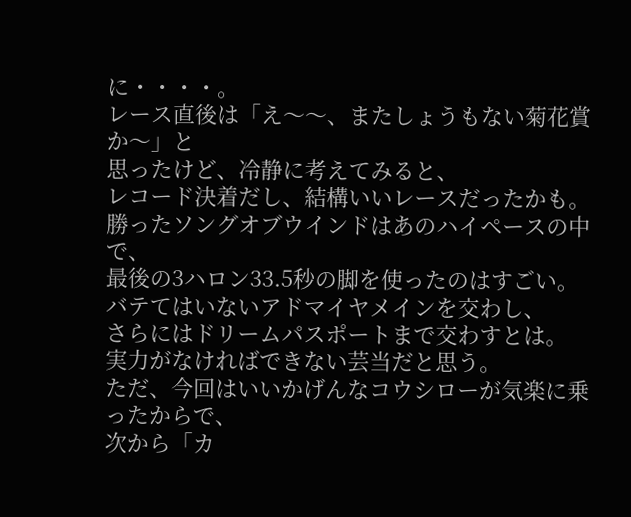に・・・・。
レース直後は「え〜〜、またしょうもない菊花賞か〜」と
思ったけど、冷静に考えてみると、
レコード決着だし、結構いいレースだったかも。
勝ったソングオブウインドはあのハイペースの中で、
最後の3ハロン33.5秒の脚を使ったのはすごい。
バテてはいないアドマイヤメインを交わし、
さらにはドリームパスポートまで交わすとは。
実力がなければできない芸当だと思う。
ただ、今回はいいかげんなコウシローが気楽に乗ったからで、
次から「カ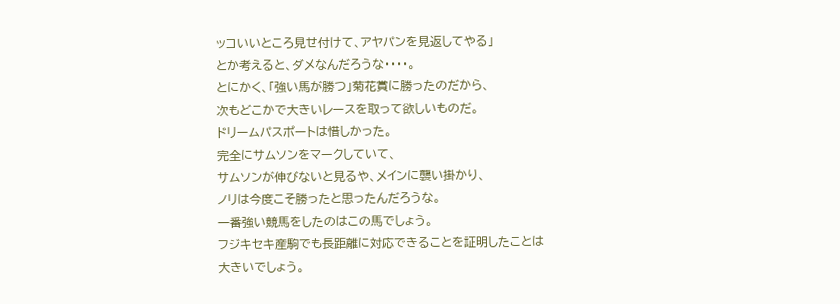ッコいいところ見せ付けて、アヤパンを見返してやる」
とか考えると、ダメなんだろうな・・・・。
とにかく、「強い馬が勝つ」菊花賞に勝ったのだから、
次もどこかで大きいレースを取って欲しいものだ。
ドリームパスポートは惜しかった。
完全にサムソンをマークしていて、
サムソンが伸びないと見るや、メインに襲い掛かり、
ノリは今度こそ勝ったと思ったんだろうな。
一番強い競馬をしたのはこの馬でしょう。
フジキセキ産駒でも長距離に対応できることを証明したことは
大きいでしょう。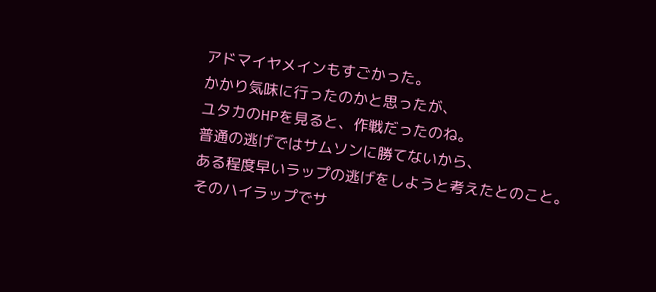アドマイヤメインもすごかった。
かかり気味に行ったのかと思ったが、
ユタカのHPを見ると、作戦だったのね。
普通の逃げではサムソンに勝てないから、
ある程度早いラップの逃げをしようと考えたとのこと。
そのハイラップでサ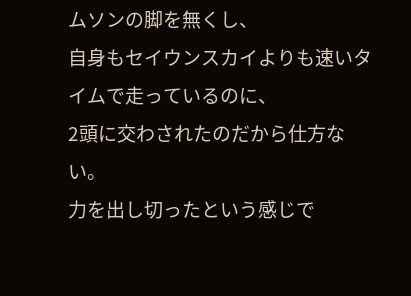ムソンの脚を無くし、
自身もセイウンスカイよりも速いタイムで走っているのに、
2頭に交わされたのだから仕方ない。
力を出し切ったという感じで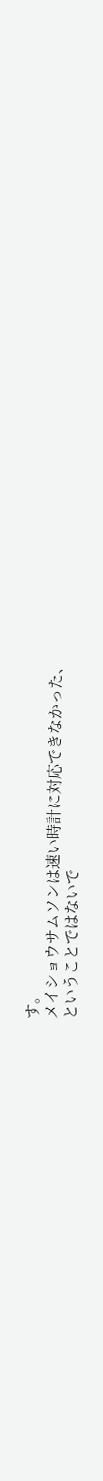す。
メイショウサムソンは速い時計に対応できなかった、
ということではないで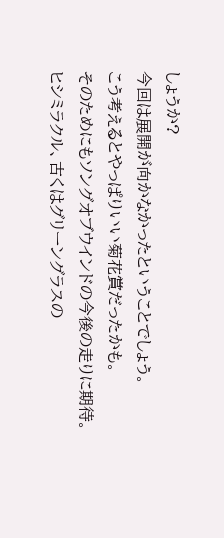しょうか?
今回は展開が向かなかったということでしょう。
こう考えるとやっぱりいい菊花賞だったかも。
そのためにもソングオブウインドの今後の走りに期待。
ヒシミラクル、古くはグリーングラスの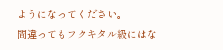ようになってください。
間違ってもフクキタル級にはな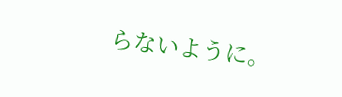らないように。